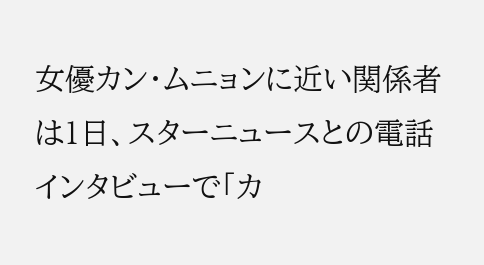女優カン・ムニョンに近い関係者は1日、スターニュースとの電話インタビューで「カ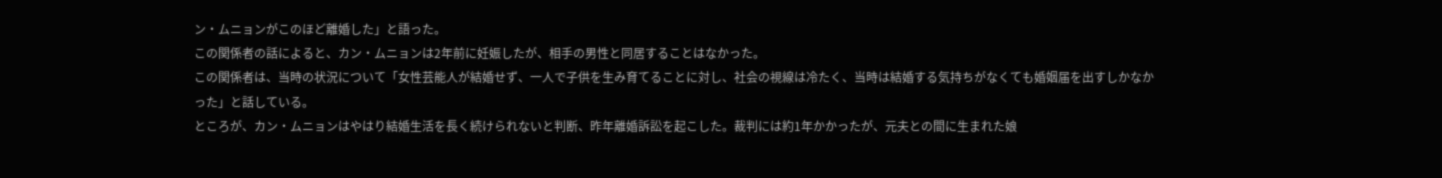ン・ムニョンがこのほど離婚した」と語った。
この関係者の話によると、カン・ムニョンは2年前に妊娠したが、相手の男性と同居することはなかった。
この関係者は、当時の状況について「女性芸能人が結婚せず、一人で子供を生み育てることに対し、社会の視線は冷たく、当時は結婚する気持ちがなくても婚姻届を出すしかなかった」と話している。
ところが、カン・ムニョンはやはり結婚生活を長く続けられないと判断、昨年離婚訴訟を起こした。裁判には約1年かかったが、元夫との間に生まれた娘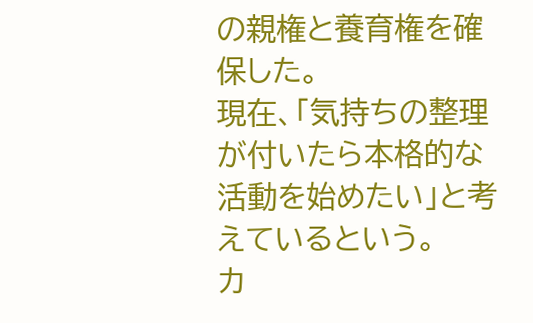の親権と養育権を確保した。
現在、「気持ちの整理が付いたら本格的な活動を始めたい」と考えているという。
カ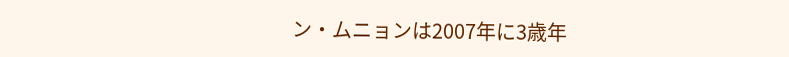ン・ムニョンは2007年に3歳年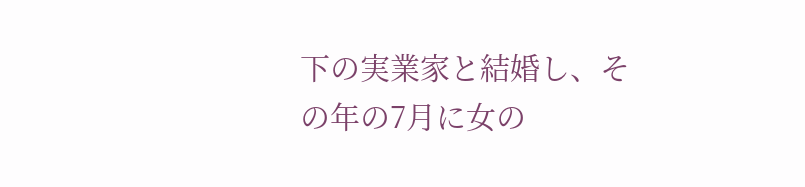下の実業家と結婚し、その年の7月に女の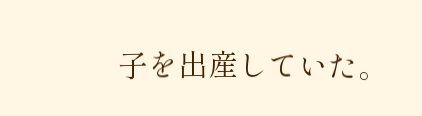子を出産していた。